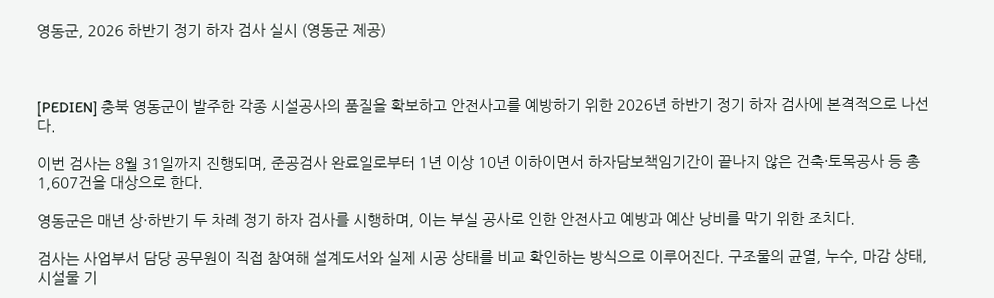영동군, 2026 하반기 정기 하자 검사 실시 (영동군 제공)



[PEDIEN] 충북 영동군이 발주한 각종 시설공사의 품질을 확보하고 안전사고를 예방하기 위한 2026년 하반기 정기 하자 검사에 본격적으로 나선다.

이번 검사는 8월 31일까지 진행되며, 준공검사 완료일로부터 1년 이상 10년 이하이면서 하자담보책임기간이 끝나지 않은 건축·토목공사 등 총 1,607건을 대상으로 한다.

영동군은 매년 상·하반기 두 차례 정기 하자 검사를 시행하며, 이는 부실 공사로 인한 안전사고 예방과 예산 낭비를 막기 위한 조치다.

검사는 사업부서 담당 공무원이 직접 참여해 설계도서와 실제 시공 상태를 비교 확인하는 방식으로 이루어진다. 구조물의 균열, 누수, 마감 상태, 시설물 기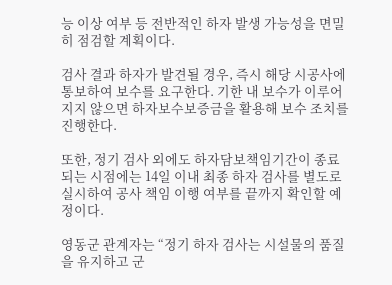능 이상 여부 등 전반적인 하자 발생 가능성을 면밀히 점검할 계획이다.

검사 결과 하자가 발견될 경우, 즉시 해당 시공사에 통보하여 보수를 요구한다. 기한 내 보수가 이루어지지 않으면 하자보수보증금을 활용해 보수 조치를 진행한다.

또한, 정기 검사 외에도 하자담보책임기간이 종료되는 시점에는 14일 이내 최종 하자 검사를 별도로 실시하여 공사 책임 이행 여부를 끝까지 확인할 예정이다.

영동군 관계자는 “정기 하자 검사는 시설물의 품질을 유지하고 군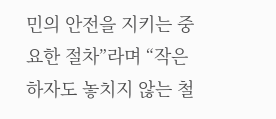민의 안전을 지키는 중요한 절차”라며 “작은 하자도 놓치지 않는 철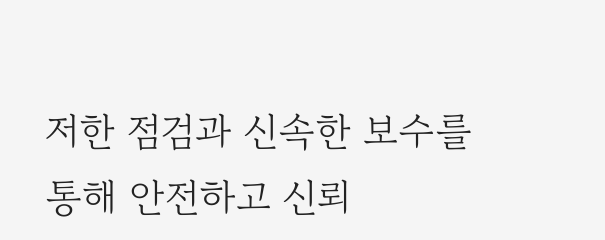저한 점검과 신속한 보수를 통해 안전하고 신뢰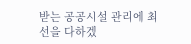받는 공공시설 관리에 최선을 다하겠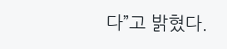다”고 밝혔다.